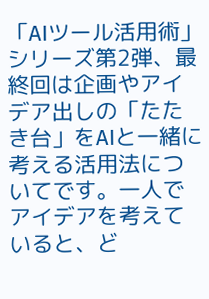「AIツール活用術」シリーズ第2弾、最終回は企画やアイデア出しの「たたき台」をAIと一緒に考える活用法についてです。一人でアイデアを考えていると、ど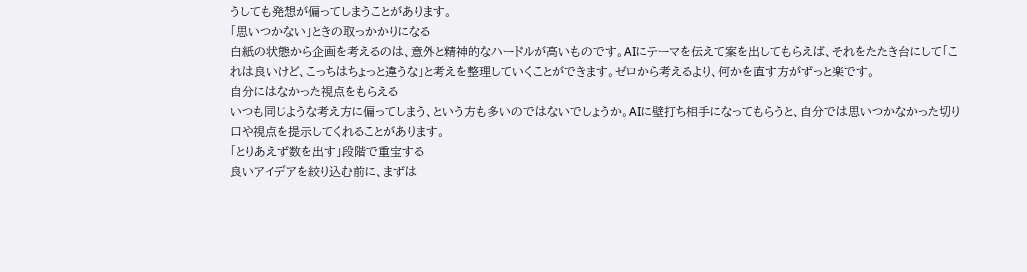うしても発想が偏ってしまうことがあります。
「思いつかない」ときの取っかかりになる
白紙の状態から企画を考えるのは、意外と精神的なハードルが高いものです。AIにテーマを伝えて案を出してもらえば、それをたたき台にして「これは良いけど、こっちはちょっと違うな」と考えを整理していくことができます。ゼロから考えるより、何かを直す方がずっと楽です。
自分にはなかった視点をもらえる
いつも同じような考え方に偏ってしまう、という方も多いのではないでしょうか。AIに壁打ち相手になってもらうと、自分では思いつかなかった切り口や視点を提示してくれることがあります。
「とりあえず数を出す」段階で重宝する
良いアイデアを絞り込む前に、まずは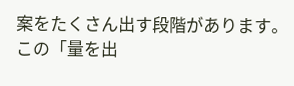案をたくさん出す段階があります。この「量を出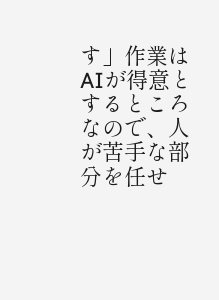す」作業はAIが得意とするところなので、人が苦手な部分を任せ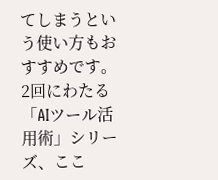てしまうという使い方もおすすめです。
2回にわたる「AIツール活用術」シリーズ、ここ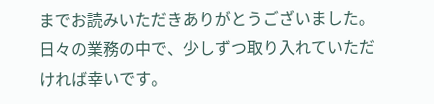までお読みいただきありがとうございました。日々の業務の中で、少しずつ取り入れていただければ幸いです。